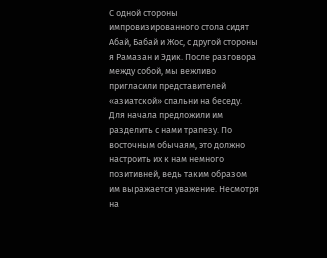С одной стороны импровизированного стола сидят Абай, Бабай и Жос, с другой стороны я Рамазан и Эдик. После разговора между собой, мы вежливо пригласили представителей «азиатской» спальни на беседу. Для начала предложили им разделить с нами трапезу. По восточным обычаям, это должно настроить их к нам немного позитивней, ведь таким образом им выражается уважение. Несмотря на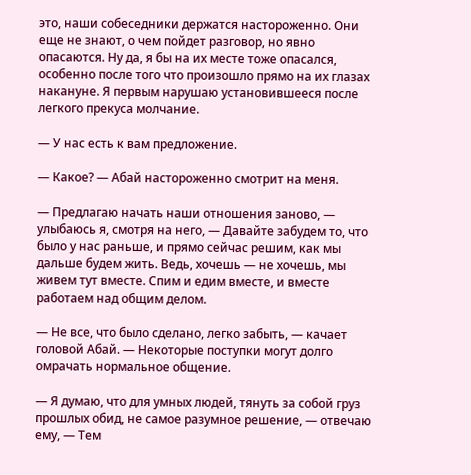это, наши собеседники держатся настороженно. Они еще не знают, о чем пойдет разговор, но явно опасаются. Ну да, я бы на их месте тоже опасался, особенно после того что произошло прямо на их глазах накануне. Я первым нарушаю установившееся после легкого прекуса молчание.

— У нас есть к вам предложение.

— Какое? — Абай настороженно смотрит на меня.

— Предлагаю начать наши отношения заново, — улыбаюсь я, смотря на него, — Давайте забудем то, что было у нас раньше, и прямо сейчас решим, как мы дальше будем жить. Ведь, хочешь — не хочешь, мы живем тут вместе. Спим и едим вместе, и вместе работаем над общим делом.

— Не все, что было сделано, легко забыть, — качает головой Абай. — Некоторые поступки могут долго омрачать нормальное общение.

— Я думаю, что для умных людей, тянуть за собой груз прошлых обид, не самое разумное решение, — отвечаю ему, — Тем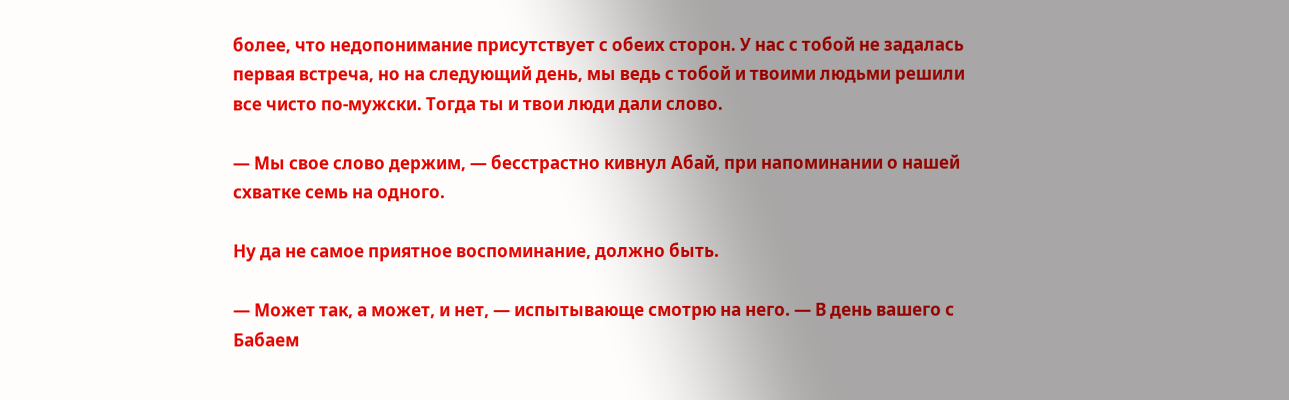более, что недопонимание присутствует с обеих сторон. У нас с тобой не задалась первая встреча, но на следующий день, мы ведь с тобой и твоими людьми решили все чисто по-мужски. Тогда ты и твои люди дали слово.

— Мы свое слово держим, — бесстрастно кивнул Абай, при напоминании о нашей схватке семь на одного.

Ну да не самое приятное воспоминание, должно быть.

— Может так, а может, и нет, — испытывающе смотрю на него. — В день вашего с Бабаем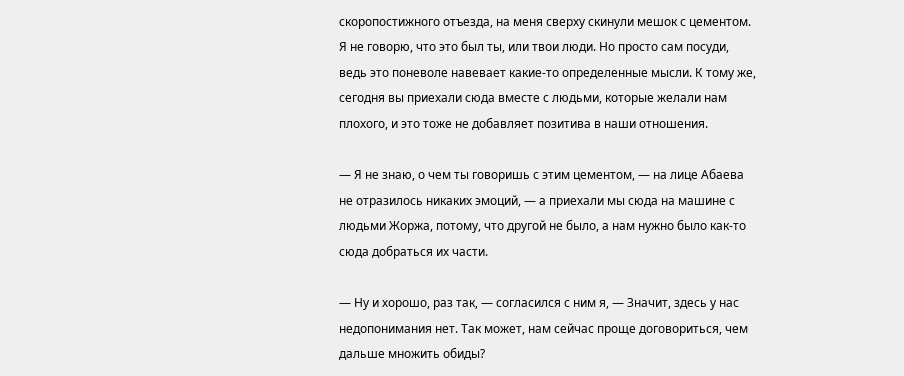скоропостижного отъезда, на меня сверху скинули мешок с цементом. Я не говорю, что это был ты, или твои люди. Но просто сам посуди, ведь это поневоле навевает какие-то определенные мысли. К тому же, сегодня вы приехали сюда вместе с людьми, которые желали нам плохого, и это тоже не добавляет позитива в наши отношения.

— Я не знаю, о чем ты говоришь с этим цементом, — на лице Абаева не отразилось никаких эмоций, — а приехали мы сюда на машине с людьми Жоржа, потому, что другой не было, а нам нужно было как-то сюда добраться их части.

— Ну и хорошо, раз так, — согласился с ним я, — Значит, здесь у нас недопонимания нет. Так может, нам сейчас проще договориться, чем дальше множить обиды?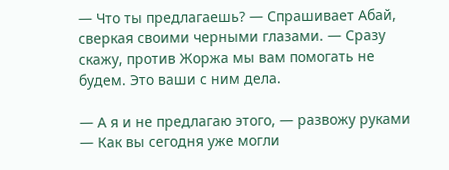— Что ты предлагаешь? — Спрашивает Абай, сверкая своими черными глазами. — Сразу скажу, против Жоржа мы вам помогать не будем. Это ваши с ним дела.

— А я и не предлагаю этого, — развожу руками — Как вы сегодня уже могли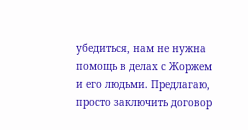убедиться, нам не нужна помощь в делах с Жоржем и его людьми. Предлагаю, просто заключить договор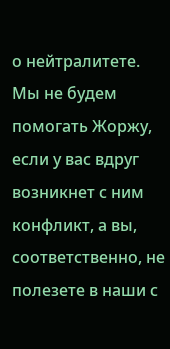о нейтралитете. Мы не будем помогать Жоржу, если у вас вдруг возникнет с ним конфликт, а вы, соответственно, не полезете в наши с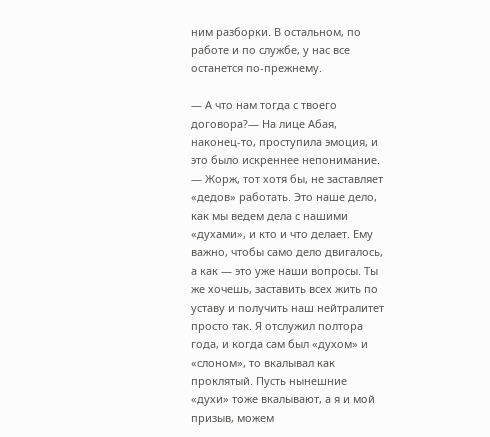ним разборки. В остальном, по работе и по службе, у нас все останется по-прежнему.

— А что нам тогда с твоего договора?— На лице Абая, наконец-то, проступила эмоция, и это было искреннее непонимание. — Жорж, тот хотя бы, не заставляет «дедов» работать. Это наше дело, как мы ведем дела с нашими «духами», и кто и что делает. Ему важно, чтобы само дело двигалось, а как — это уже наши вопросы. Ты же хочешь, заставить всех жить по уставу и получить наш нейтралитет просто так. Я отслужил полтора года, и когда сам был «духом» и «слоном», то вкалывал как проклятый. Пусть нынешние «духи» тоже вкалывают, а я и мой призыв, можем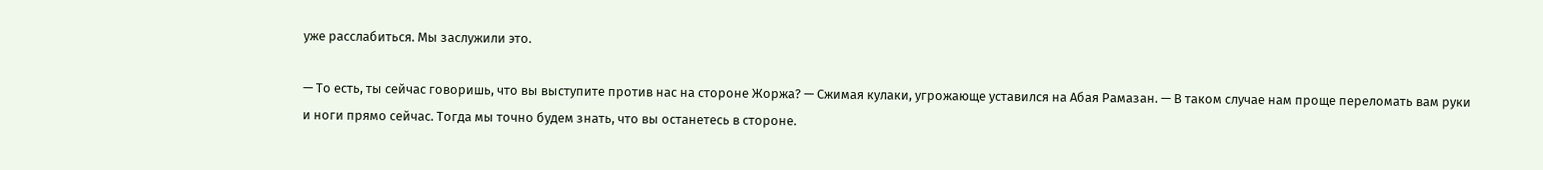уже расслабиться. Мы заслужили это.

— То есть, ты сейчас говоришь, что вы выступите против нас на стороне Жоржа? — Сжимая кулаки, угрожающе уставился на Абая Рамазан. — В таком случае нам проще переломать вам руки и ноги прямо сейчас. Тогда мы точно будем знать, что вы останетесь в стороне.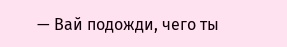— Вай подожди, чего ты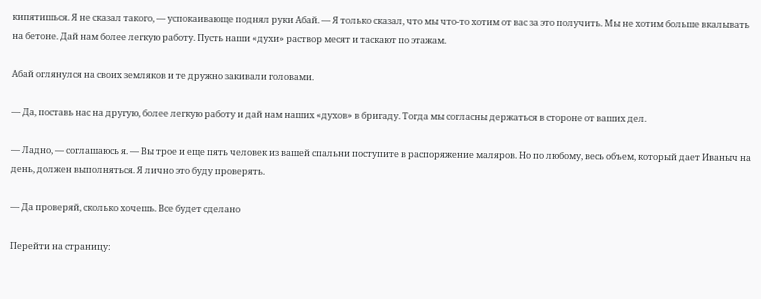кипятишься. Я не сказал такого, — успокаивающе поднял руки Абай. — Я только сказал, что мы что-то хотим от вас за это получить. Мы не хотим больше вкалывать на бетоне. Дай нам более легкую работу. Пусть наши «духи» раствор месят и таскают по этажам.

Абай оглянулся на своих земляков и те дружно закивали головами.

— Да, поставь нас на другую, более легкую работу и дай нам наших «духов» в бригаду. Тогда мы согласны держаться в стороне от ваших дел.

— Ладно, — соглашаюсь я. — Вы трое и еще пять человек из вашей спальни поступите в распоряжение маляров. Но по любому, весь объем, который дает Иваныч на день, должен выполняться. Я лично это буду проверять.

— Да проверяй, сколько хочешь. Все будет сделано

Перейти на страницу: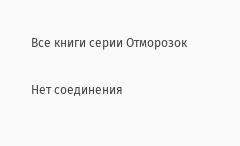Все книги серии Отморозок

Нет соединения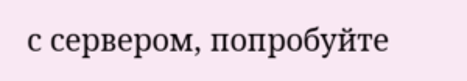с сервером, попробуйте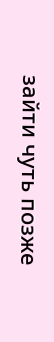зайти чуть позже